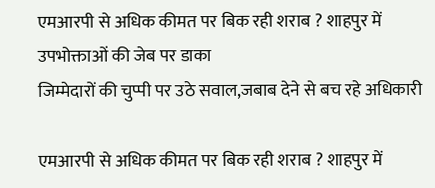एमआरपी से अधिक कीमत पर बिक रही शराब ? शाहपुर में उपभोक्ताओं की जेब पर डाका
जिम्मेदारों की चुप्पी पर उठे सवाल,जबाब देने से बच रहे अधिकारी

एमआरपी से अधिक कीमत पर बिक रही शराब ? शाहपुर में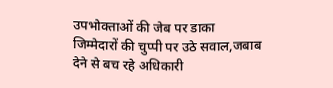उपभोक्ताओं की जेब पर डाका
जिम्मेदारों की चुप्पी पर उठे सवाल,जबाब देने से बच रहे अधिकारी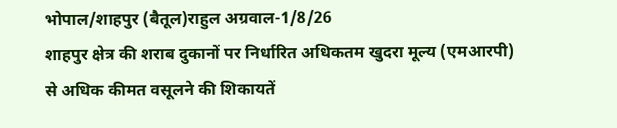भोपाल/शाहपुर (बैतूल)राहुल अग्रवाल-1/8/26
शाहपुर क्षेत्र की शराब दुकानों पर निर्धारित अधिकतम खुदरा मूल्य (एमआरपी) से अधिक कीमत वसूलने की शिकायतें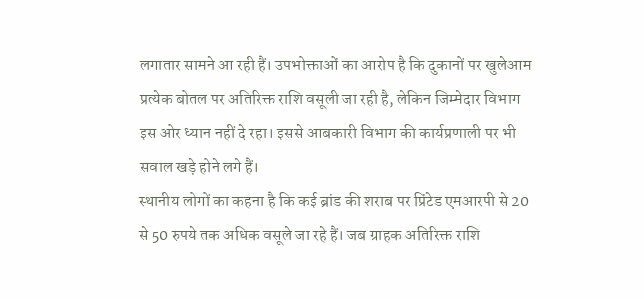लगातार सामने आ रही हैं। उपभोक्ताओं का आरोप है कि दुकानों पर खुलेआम प्रत्येक बोतल पर अतिरिक्त राशि वसूली जा रही है, लेकिन जिम्मेदार विभाग इस ओर ध्यान नहीं दे रहा। इससे आबकारी विभाग की कार्यप्रणाली पर भी सवाल खड़े होने लगे हैं।
स्थानीय लोगों का कहना है कि कई ब्रांड की शराब पर प्रिंटेड एमआरपी से 20 से 50 रुपये तक अधिक वसूले जा रहे हैं। जब ग्राहक अतिरिक्त राशि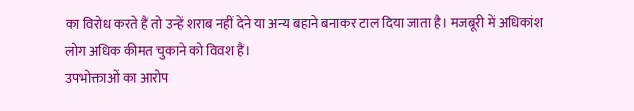का विरोध करते हैं तो उन्हें शराब नहीं देने या अन्य बहाने बनाकर टाल दिया जाता है। मजबूरी में अधिकांश लोग अधिक कीमत चुकाने को विवश हैं।
उपभोक्ताओं का आरोप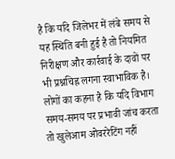है कि यदि जिलेभर में लंबे समय से यह स्थिति बनी हुई है तो नियमित निरीक्षण और कार्रवाई के दावों पर भी प्रश्नचिह्न लगना स्वाभाविक है। लोगों का कहना है कि यदि विभाग समय-समय पर प्रभावी जांच करता तो खुलेआम ओवररेटिंग नहीं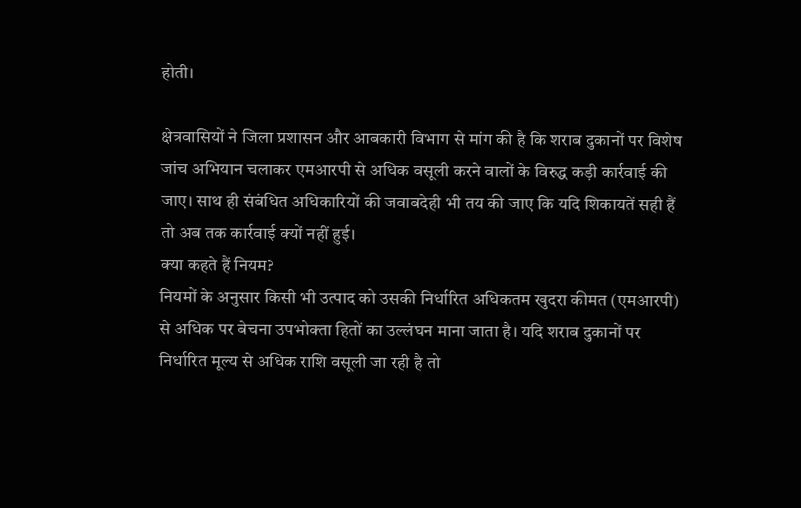होती।

क्षेत्रवासियों ने जिला प्रशासन और आबकारी विभाग से मांग की है कि शराब दुकानों पर विशेष जांच अभियान चलाकर एमआरपी से अधिक वसूली करने वालों के विरुद्ध कड़ी कार्रवाई की जाए। साथ ही संबंधित अधिकारियों की जवाबदेही भी तय की जाए कि यदि शिकायतें सही हैं तो अब तक कार्रवाई क्यों नहीं हुई।
क्या कहते हैं नियम?
नियमों के अनुसार किसी भी उत्पाद को उसकी निर्धारित अधिकतम खुदरा कीमत (एमआरपी) से अधिक पर बेचना उपभोक्ता हितों का उल्लंघन माना जाता है। यदि शराब दुकानों पर निर्धारित मूल्य से अधिक राशि वसूली जा रही है तो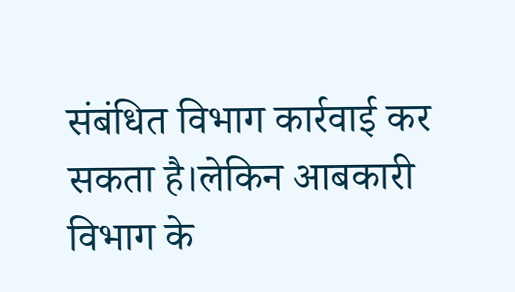संबंधित विभाग कार्रवाई कर सकता है।लेकिन आबकारी विभाग के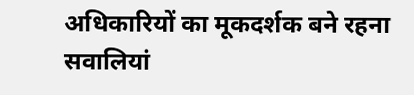अधिकारियों का मूकदर्शक बने रहना सवालियां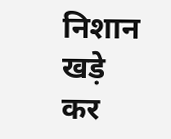निशान खड़े कर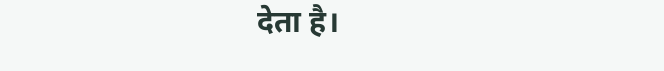देता है।